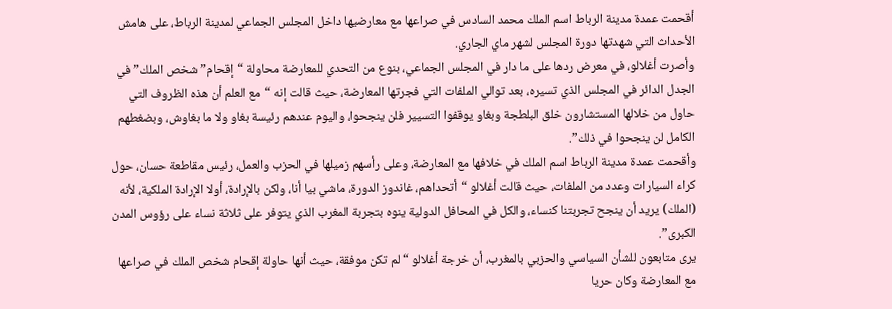أقحمت عمدة مدينة الرباط اسم الملك محمد السادس في صراعها مع معارضيها داخل المجلس الجماعي لمدينة الرباط، على هامش الأحداث التي شهدتها دورة المجلس لشهر ماي الجاري.
وأصرت أغلالو، في معرض ردها على ما دار في المجلس الجماعي، بنوع من التحدي للمعارضة محاولة “إقحام” شخص الملك” في الجدل الدائر في المجلس الذي تسيره، بعد توالي الملفات التي فجرتها المعارضة، حيث قالت إنه “مع العلم أن هذه الظروف التي حاول من خلالها المستشارون خلق البلطجة وبغاو يوقفوا التسيير فلن ينجحوا، واليوم عندهم رئيسة بغاو ولا ما بغاوش، وبضغطهم الكامل لن ينجحوا في ذلك”.
وأقحمت عمدة مدينة الرباط اسم الملك في خلافها مع المعارضة، وعلى رأسهم زميلها في الحزب والعمل، رئيس مقاطعة حسان، حول كراء السيارات وعدد من الملفات، حيث قالت أغلالو “أتحداهم، غاندوز الدورة، ماشي بيا أنا، ولكن بالإرادة، أولا الإرادة الملكية، لأنه (الملك) يريد أن ينجح تجربتنا كنساء، والكل في المحافل الدولية ينوه بتجربة المغرب الذي يتوفر على ثلاثة نساء على رؤوس المدن الكبرى”.
يرى متابعون للشأن السياسي والحزبي بالمغرب، أن خرجة أغلالو “لم تكن موفقة، حيث أنها حاولة إقحام شخص الملك في صراعها مع المعارضة وكان حريا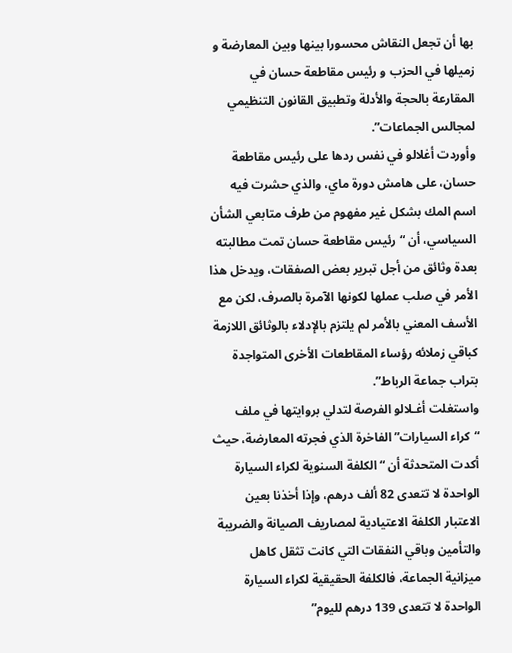بها أن تجعل النقاش محسورا بينها وبين المعارضة و زميلها في الحزب و رئيس مقاطعة حسان في المقارعة بالحجة والأدلة وتطبيق القانون التنظيمي لمجالس الجماعات”.
وأوردت أغلالو في نفس ردها على رئيس مقاطعة حسان، على هامش دورة ماي، والذي حشرت فيه اسم المك بشكل غير مفهوم من طرف متابعي الشأن السياسي، أن “رئيس مقاطعة حسان تمت مطالبته بعدة وثائق من أجل تبرير بعض الصفقات، ويدخل هذا الأمر في صلب عملها لكونها الآمرة بالصرف، لكن مع الأسف المعني بالأمر لم يلتزم بالإدلاء بالوثائق اللازمة كباقي زملائه رؤساء المقاطعات الأخرى المتواجدة بتراب جماعة الرباط”.
واستغلت أغـلالو الفرصة لتدلي بروايتها في ملف “كراء السيارات” الفاخرة الذي فجرته المعارضة، حيث أكدت المتحدثة أن “الكلفة السنوية لكراء السيارة الواحدة لا تتعدى 82 ألف درهم، وإذا أخذنا بعين الاعتبار الكلفة الاعتيادية لمصاريف الصيانة والضريبة والتأمين وباقي النفقات التي كانت تثقل كاهل ميزانية الجماعة، فالكلفة الحقيقية لكراء السيارة الواحدة لا تتعدى 139 درهم لليوم”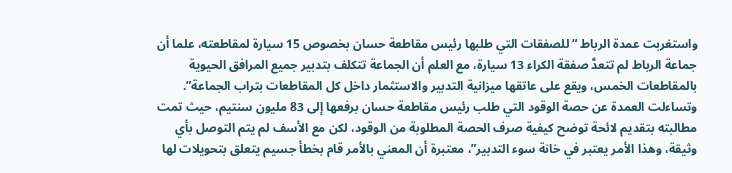واستغربت عمدة الرباط “للصفقات التي طلبها رئيس مقاطعة حسان بخصوص 15 سيارة لمقاطعته، علما أن جماعة الرباط لم تتعدَّ صفقة الكراء 13 سيارة، مع العلم أن الجماعة تتكلف بتدبير جميع المرافق الحيوية بالمقاطعات الخمس، ويقع على عاتقها ميزانية التدبير والاستثمار داخل كل المقاطعات بتراب الجماعة”.
وتساءلت العمدة عن حصة الوقود التي طلب رئيس مقاطعة حسان برفعها إلى 83 مليون سنتيم، حيث تمت مطالبته بتقديم لائحة توضح كيفية صرف الحصة المطلوبة من الوقود، لكن مع الأسف لم يتم التوصل بأي وثيقة، وهذا الأمر يعتبر في خانة سوء التدبير”، معتبرة أن المعني بالأمر قام بخطأ جسيم يتعلق بتحويلات لها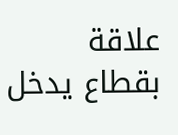علاقة بقطاع يدخل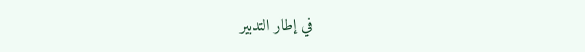في إطار التدبير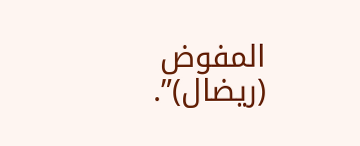المفوض (ريضال)”.